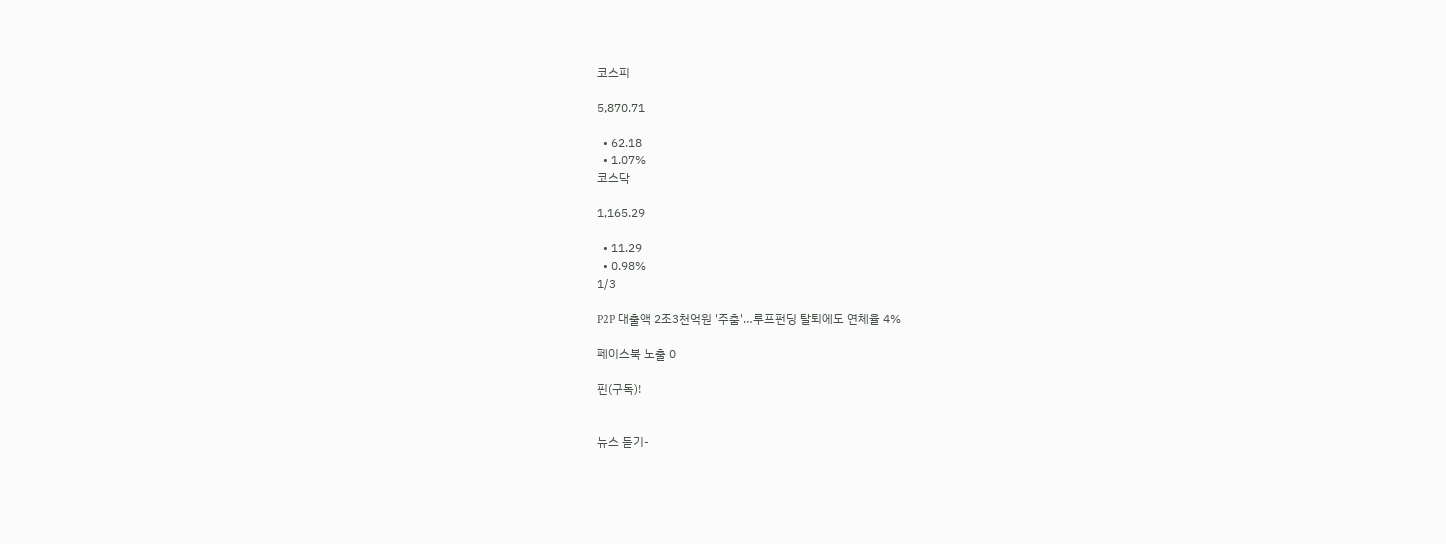코스피

5,870.71

  • 62.18
  • 1.07%
코스닥

1,165.29

  • 11.29
  • 0.98%
1/3

P2P 대출액 2조3천억원 '주춤'…루프펀딩 탈퇴에도 연체율 4%

페이스북 노출 0

핀(구독)!


뉴스 듣기-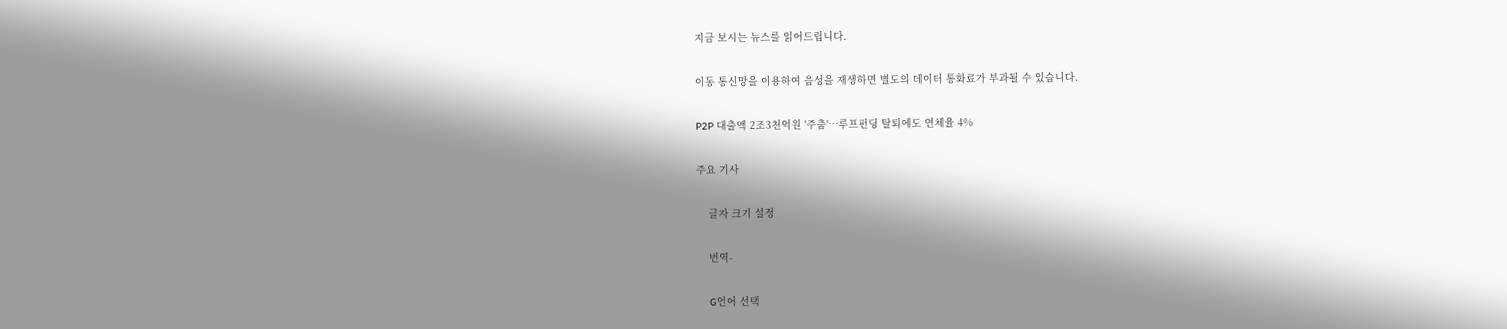지금 보시는 뉴스를 읽어드립니다.

이동 통신망을 이용하여 음성을 재생하면 별도의 데이터 통화료가 부과될 수 있습니다.

P2P 대출액 2조3천억원 '주춤'…루프펀딩 탈퇴에도 연체율 4%

주요 기사

    글자 크기 설정

    번역-

    G언어 선택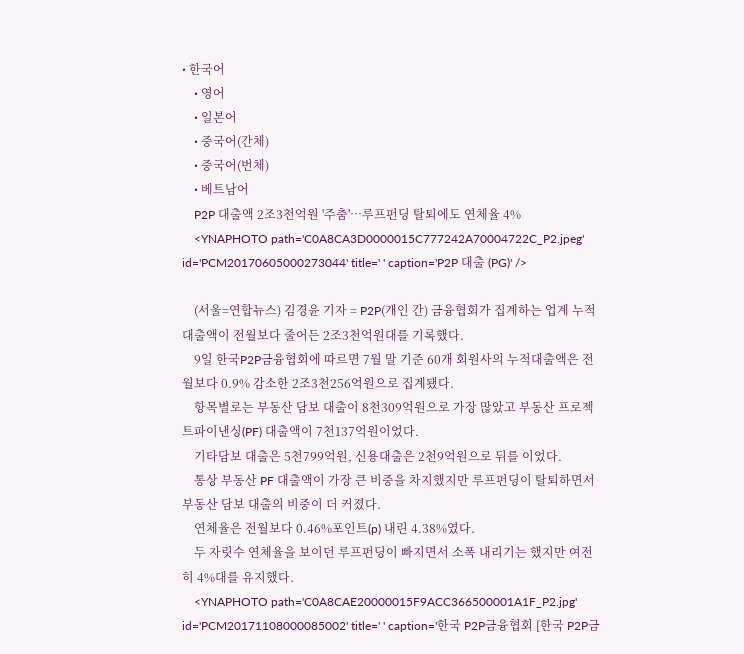• 한국어
    • 영어
    • 일본어
    • 중국어(간체)
    • 중국어(번체)
    • 베트남어
    P2P 대출액 2조3천억원 '주춤'…루프펀딩 탈퇴에도 연체율 4%
    <YNAPHOTO path='C0A8CA3D0000015C777242A70004722C_P2.jpeg' id='PCM20170605000273044' title=' ' caption='P2P 대출 (PG)' />

    (서울=연합뉴스) 김경윤 기자 = P2P(개인 간) 금융협회가 집계하는 업계 누적대출액이 전월보다 줄어든 2조3천억원대를 기록했다.
    9일 한국P2P금융협회에 따르면 7월 말 기준 60개 회원사의 누적대출액은 전월보다 0.9% 감소한 2조3천256억원으로 집계됐다.
    항목별로는 부동산 담보 대출이 8천309억원으로 가장 많았고 부동산 프로젝트파이낸싱(PF) 대출액이 7천137억원이었다.
    기타담보 대출은 5천799억원, 신용대출은 2천9억원으로 뒤를 이었다.
    통상 부동산 PF 대출액이 가장 큰 비중을 차지했지만 루프펀딩이 탈퇴하면서 부동산 담보 대출의 비중이 더 커졌다.
    연체율은 전월보다 0.46%포인트(p) 내린 4.38%였다.
    두 자릿수 연체율을 보이던 루프펀딩이 빠지면서 소폭 내리기는 했지만 여전히 4%대를 유지했다.
    <YNAPHOTO path='C0A8CAE20000015F9ACC366500001A1F_P2.jpg' id='PCM20171108000085002' title=' ' caption='한국 P2P금융협회 [한국 P2P금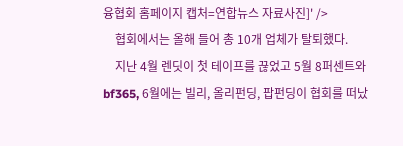융협회 홈페이지 캡처=연합뉴스 자료사진]' />
    협회에서는 올해 들어 총 10개 업체가 탈퇴했다.
    지난 4월 렌딧이 첫 테이프를 끊었고 5월 8퍼센트와 bf365, 6월에는 빌리, 올리펀딩, 팝펀딩이 협회를 떠났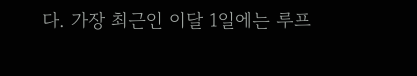다. 가장 최근인 이달 1일에는 루프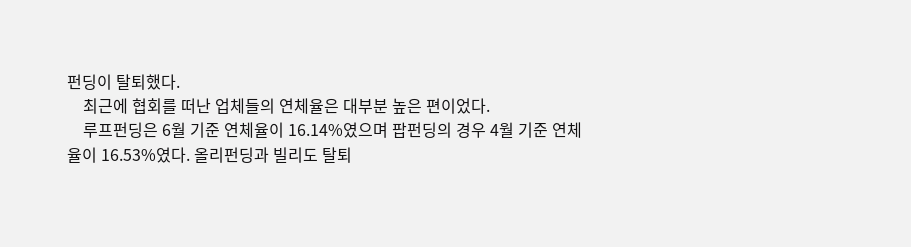펀딩이 탈퇴했다.
    최근에 협회를 떠난 업체들의 연체율은 대부분 높은 편이었다.
    루프펀딩은 6월 기준 연체율이 16.14%였으며 팝펀딩의 경우 4월 기준 연체율이 16.53%였다. 올리펀딩과 빌리도 탈퇴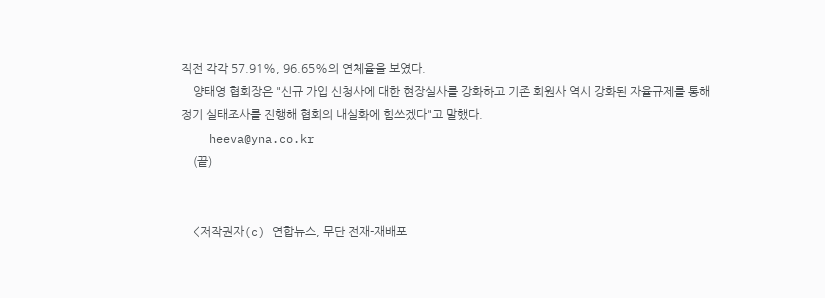직전 각각 57.91%, 96.65%의 연체율을 보였다.
    양태영 협회장은 "신규 가입 신청사에 대한 현장실사를 강화하고 기존 회원사 역시 강화된 자율규제를 통해 정기 실태조사를 진행해 협회의 내실화에 힘쓰겠다"고 말했다.
    heeva@yna.co.kr
    (끝)


    <저작권자(c) 연합뉴스, 무단 전재-재배포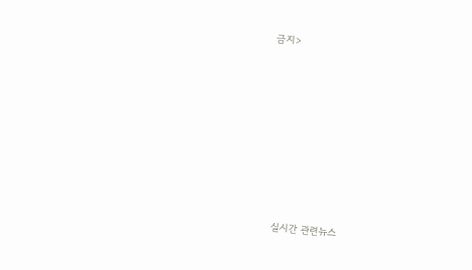금지>








    실시간 관련뉴스